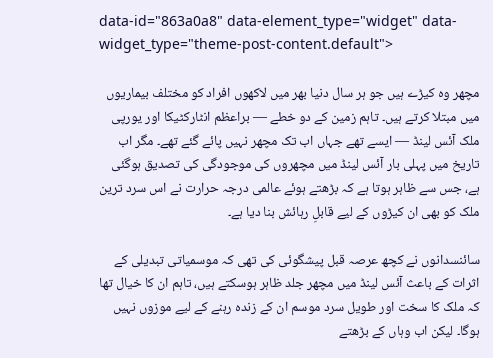data-id="863a0a8" data-element_type="widget" data-widget_type="theme-post-content.default">

مچھر وہ کیڑے ہیں جو ہر سال دنیا بھر میں لاکھوں افراد کو مختلف بیماریوں میں مبتلا کرتے ہیں۔ تاہم زمین کے دو خطے — براعظم انٹارکٹیکا اور یورپی ملک آئس لینڈ — ایسے تھے جہاں اب تک مچھر نہیں پائے گئے تھے۔ مگر اب تاریخ میں پہلی بار آئس لینڈ میں مچھروں کی موجودگی کی تصدیق ہوگئی ہے، جس سے ظاہر ہوتا ہے کہ بڑھتے ہوئے عالمی درجہ حرارت نے اس سرد ترین ملک کو بھی ان کیڑوں کے لیے قابلِ رہائش بنا دیا ہے۔

سائنسدانوں نے کچھ عرصہ قبل پیشگوئی کی تھی کہ موسمیاتی تبدیلی کے اثرات کے باعث آئس لینڈ میں مچھر جلد ظاہر ہوسکتے ہیں، تاہم ان کا خیال تھا کہ ملک کا سخت اور طویل سرد موسم ان کے زندہ رہنے کے لیے موزوں نہیں ہوگا۔ لیکن اب وہاں کے بڑھتے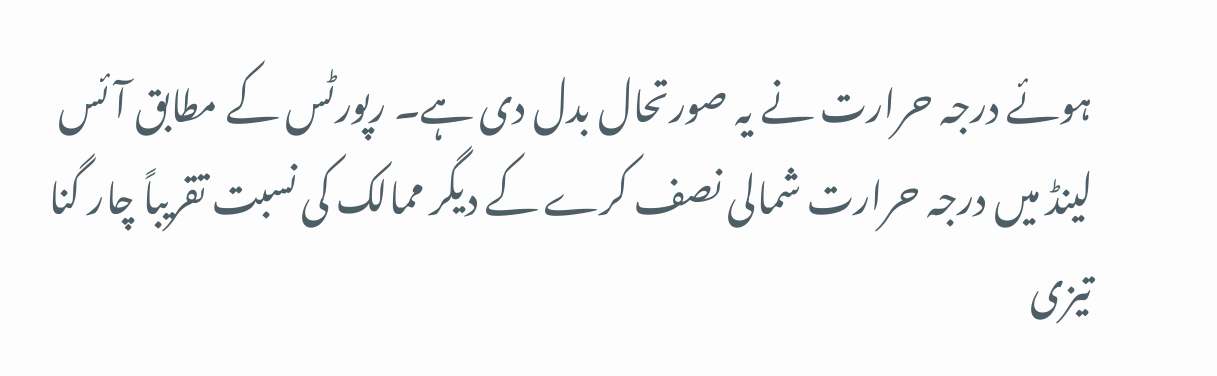ہوئے درجہ حرارت نے یہ صورتحال بدل دی ہے۔ رپورٹس کے مطابق آئس لینڈ میں درجہ حرارت شمالی نصف کرے کے دیگر ممالک کی نسبت تقریباً چار گنا تیزی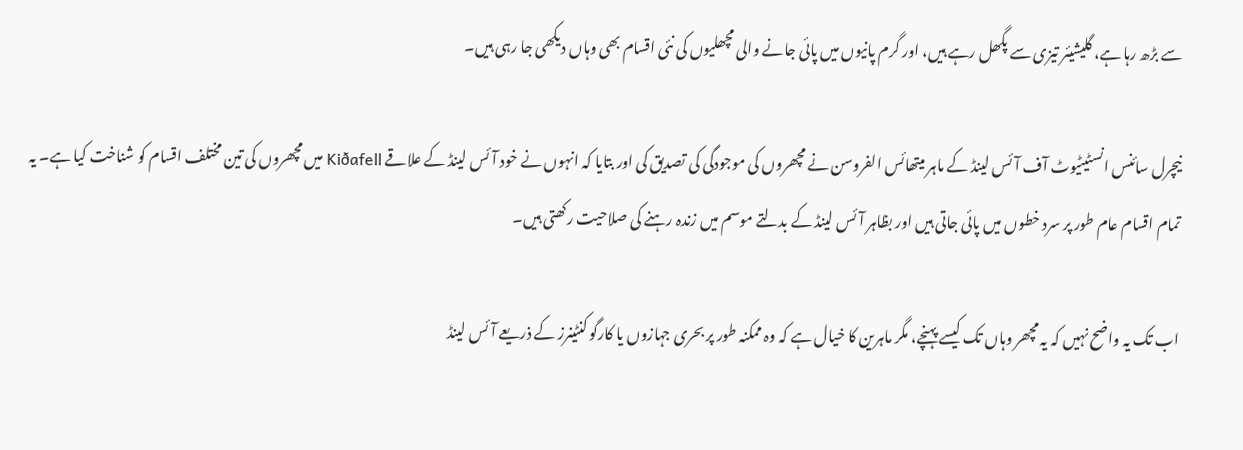سے بڑھ رہا ہے، گلیشیئر تیزی سے پگھل رہے ہیں، اور گرم پانیوں میں پائی جانے والی مچھلیوں کی نئی اقسام بھی وہاں دیکھی جا رہی ہیں۔

نیچرل سائنس انسٹیٹیوٹ آف آئس لینڈ کے ماہر میتھائس الفروسن نے مچھروں کی موجودگی کی تصدیق کی اور بتایا کہ انہوں نے خود آئس لینڈ کے علاقے Kiðafell میں مچھروں کی تین مختلف اقسام کو شناخت کیا ہے۔ یہ تمام اقسام عام طور پر سرد خطوں میں پائی جاتی ہیں اور بظاہر آئس لینڈ کے بدلتے موسم میں زندہ رہنے کی صلاحیت رکھتی ہیں۔

اب تک یہ واضح نہیں کہ یہ مچھر وہاں تک کیسے پہنچے، مگر ماہرین کا خیال ہے کہ وہ ممکنہ طور پر بحری جہازوں یا کارگو کنٹینرز کے ذریعے آئس لینڈ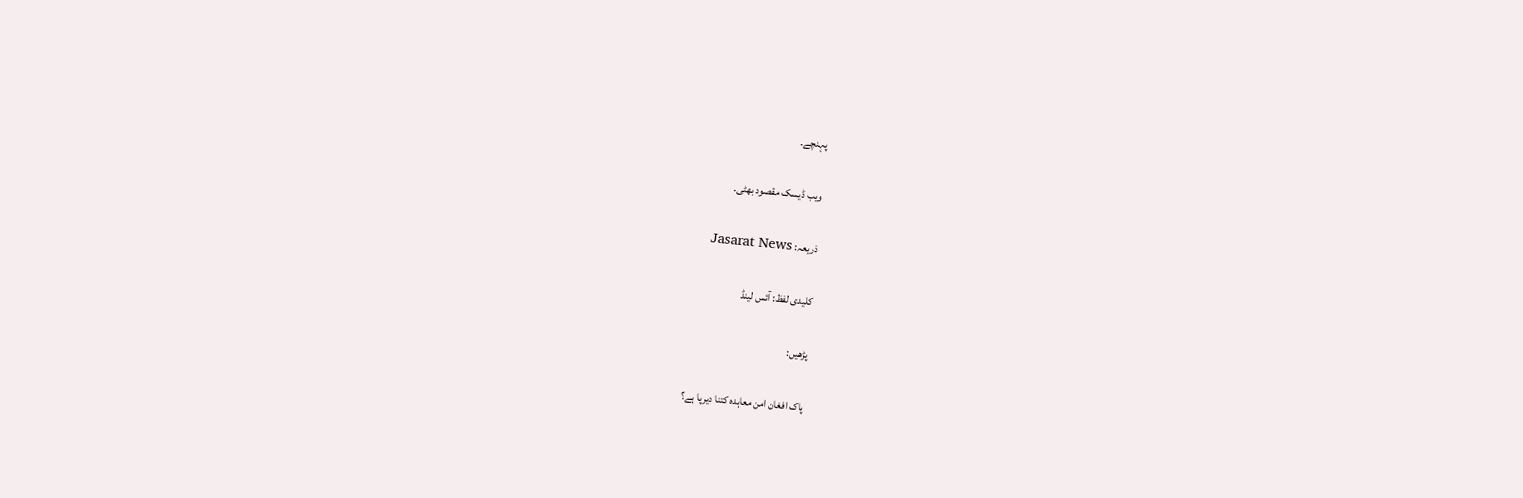پہنچے۔

ویب ڈیسک مقصود بھٹی.

ذریعہ: Jasarat News

کلیدی لفظ: آئس لینڈ

پڑھیں:

پاک افغان امن معاہدہ کتنا دیرپا ہے؟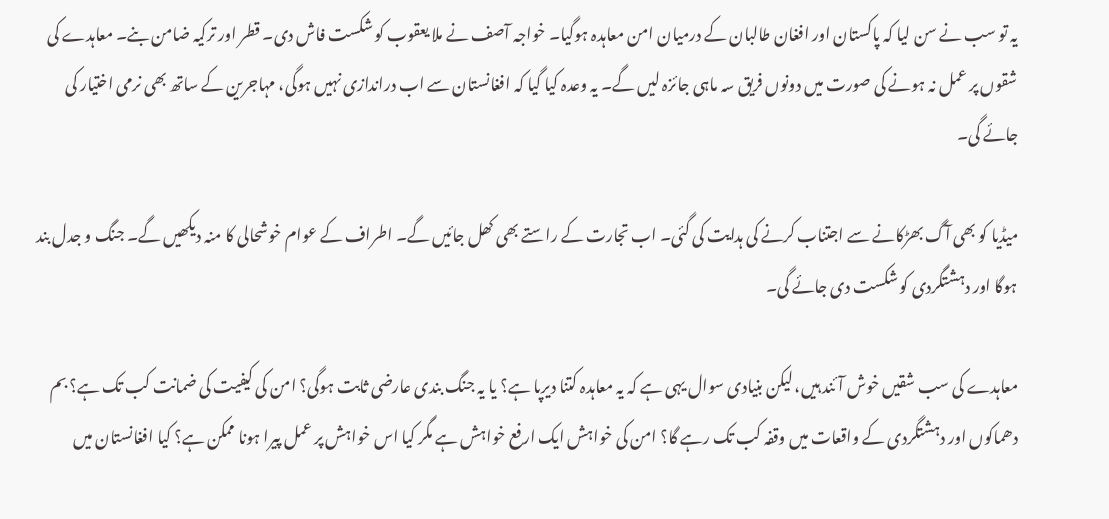یہ تو سب نے سن لیا کہ پاکستان اور افغان طالبان کے درمیان امن معاہدہ ہوگیا۔ خواجہ آصف نے ملا یعقوب کو شکست فاش دی۔ قطر اور ترکیہ ضامن بنے۔ معاہدے کی شقوں پر عمل نہ ہونے کی صورت میں دونوں فریق سہ ماہی جائزہ لیں گے۔ یہ وعدہ کیا گیا کہ افغانستان سے اب دراندازی نہیں ہوگی، مہاجرین کے ساتھ بھی نرمی اختیار کی جائے گی۔

میڈیا کو بھی آگ بھڑکانے سے اجتناب کرنے کی ہدایت کی گئی۔ اب تجارت کے راستے بھی کھل جائیں گے۔ اطراف کے عوام خوشحالی کا منہ دیکھیں گے۔ جنگ و جدل بند ہوگا اور دہشتگردی کو شکست دی جائے گی۔

معاہدے کی سب شقیں خوش آئند ہیں، لیکن بنیادی سوال یہی ہے کہ یہ معاہدہ کتنا دیرپا ہے؟ یا یہ جنگ بندی عارضی ثابت ہوگی؟ امن کی کیفیت کی ضمانت کب تک ہے؟ بم دھماکوں اور دہشتگردی کے واقعات میں وقفہ کب تک رہے گا؟ امن کی خواہش ایک ارفع خواہش ہے مگر کیا اس خواہش پر عمل پیرا ہونا ممکن ہے؟ کیا افغانستان میں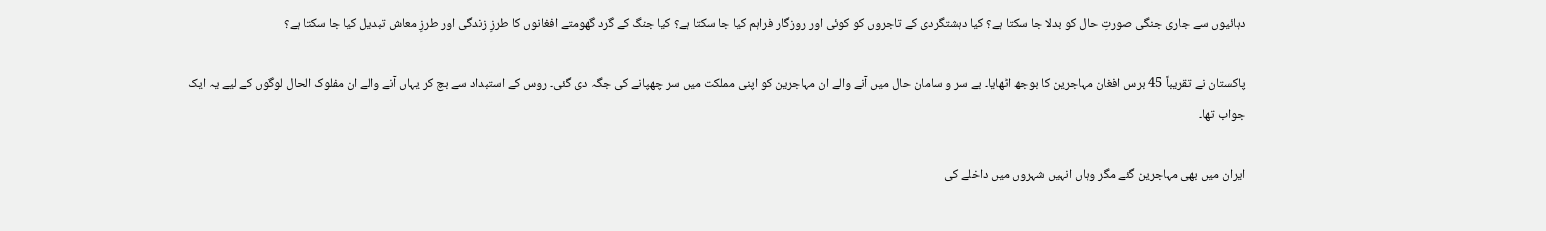دہائیوں سے جاری جنگی صورتِ حال کو بدلا جا سکتا ہے؟ کیا دہشتگردی کے تاجروں کو کوئی اور روزگار فراہم کیا جا سکتا ہے؟ کیا جنگ کے گرد گھومتے افغانوں کا طرزِ زندگی اور طرزِ معاش تبدیل کیا جا سکتا ہے؟

پاکستان نے تقریباً 45 برس افغان مہاجرین کا بوجھ اٹھایا۔ بے سر و سامان حال میں آنے والے ان مہاجرین کو اپنی مملکت میں سر چھپانے کی جگہ دی گئی۔ روس کے استبداد سے بچ کر یہاں آنے والے ان مفلوک الحال لوگوں کے لیے یہ ایک جواب تھا۔

ایران میں بھی مہاجرین گئے مگر وہاں انہیں شہروں میں داخلے کی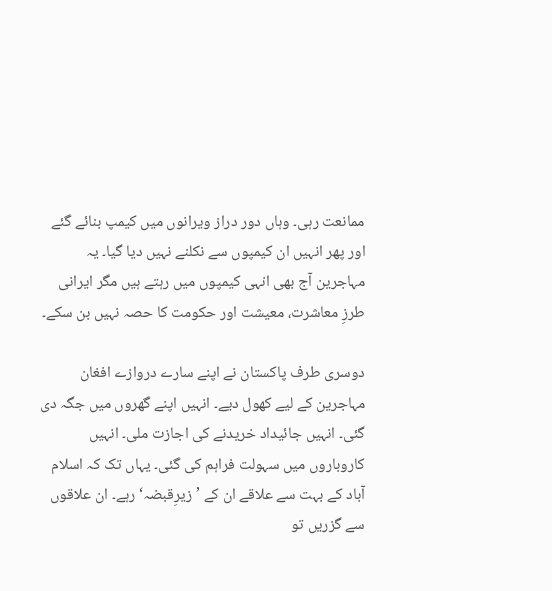ممانعت رہی۔ وہاں دور دراز ویرانوں میں کیمپ بنائے گئے اور پھر انہیں ان کیمپوں سے نکلنے نہیں دیا گیا۔ یہ مہاجرین آج بھی انہی کیمپوں میں رہتے ہیں مگر ایرانی طرزِ معاشرت، معیشت اور حکومت کا حصہ نہیں بن سکے۔

دوسری طرف پاکستان نے اپنے سارے دروازے افغان مہاجرین کے لیے کھول دیے۔ انہیں اپنے گھروں میں جگہ دی گئی۔ انہیں جائیداد خریدنے کی اجازت ملی۔ انہیں کاروباروں میں سہولت فراہم کی گئی۔ یہاں تک کہ اسلام آباد کے بہت سے علاقے ان کے ’زیرِقبضہ‘ رہے۔ ان علاقوں سے گزریں تو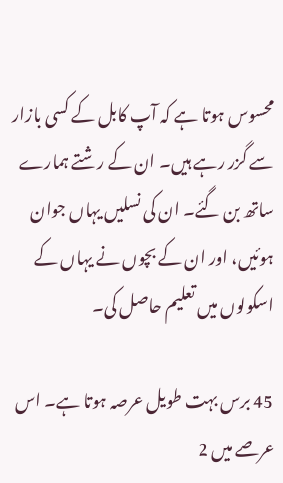محسوس ہوتا ہے کہ آپ کابل کے کسی بازار سے گزر رہے ہیں۔ ان کے رشتے ہمارے ساتھ بن گئے۔ ان کی نسلیں یہاں جوان ہوئیں، اور ان کے بچوں نے یہاں کے اسکولوں میں تعلیم حاصل کی۔

45 برس بہت طویل عرصہ ہوتا ہے۔ اس عرصے میں 2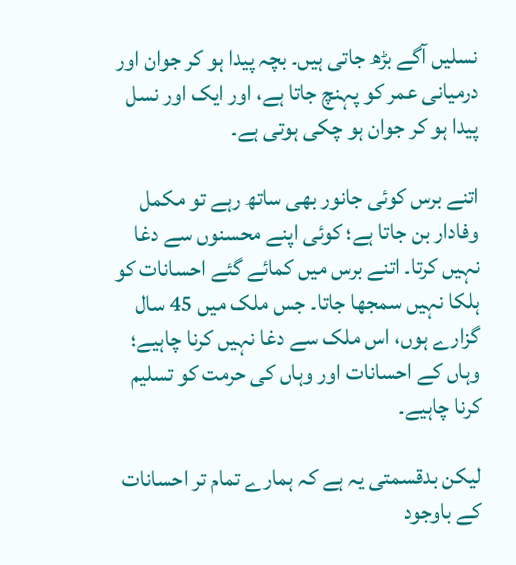نسلیں آگے بڑھ جاتی ہیں۔ بچہ پیدا ہو کر جوان اور درمیانی عمر کو پہنچ جاتا ہے، اور ایک اور نسل پیدا ہو کر جوان ہو چکی ہوتی ہے۔

اتنے برس کوئی جانور بھی ساتھ رہے تو مکمل وفادار بن جاتا ہے؛ کوئی اپنے محسنوں سے دغا نہیں کرتا۔ اتنے برس میں کمائے گئے احسانات کو ہلکا نہیں سمجھا جاتا۔ جس ملک میں 45 سال گزارے ہوں، اس ملک سے دغا نہیں کرنا چاہیے؛ وہاں کے احسانات اور وہاں کی حرمت کو تسلیم کرنا چاہیے۔

لیکن بدقسمتی یہ ہے کہ ہمارے تمام تر احسانات کے باوجود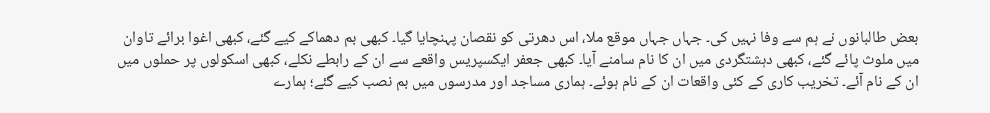بعض طالبانوں نے ہم سے وفا نہیں کی۔ جہاں جہاں موقع ملا، اس دھرتی کو نقصان پہنچایا گیا۔ کبھی بم دھماکے کیے گئے، کبھی اغوا برائے تاوان میں ملوث پائے گئے، کبھی دہشتگردی میں ان کا نام سامنے آیا۔ کبھی جعفر ایکسپریس واقعے سے ان کے رابطے نکلے، کبھی اسکولوں پر حملوں میں ان کے نام آئے۔ تخریب کاری کے کئی واقعات ان کے نام ہوئے۔ ہماری مساجد اور مدرسوں میں بم نصب کیے گئے؛ ہمارے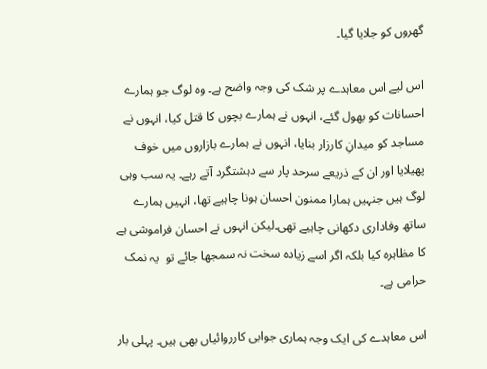گھروں کو جلایا گیا۔

اس لیے اس معاہدے پر شک کی وجہ واضح ہے۔ وہ لوگ جو ہمارے احسانات کو بھول گئے، انہوں نے ہمارے بچوں کا قتل کیا، انہوں نے مساجد کو میدانِ کارزار بنایا، انہوں نے ہمارے بازاروں میں خوف پھیلایا اور ان کے ذریعے سرحد پار سے دہشتگرد آتے رہے۔ یہ سب وہی لوگ ہیں جنہیں ہمارا ممنون احسان ہونا چاہیے تھا، انہیں ہمارے ساتھ وفاداری دکھانی چاہیے تھی۔لیکن انہوں نے احسان فراموشی ہے کا مظاہرہ کیا بلکہ اگر اسے زیادہ سخت نہ سمجھا جائے تو  یہ نمک حرامی ہے۔

اس معاہدے کی ایک وجہ ہماری جوابی کارروائیاں بھی ہیں۔ پہلی بار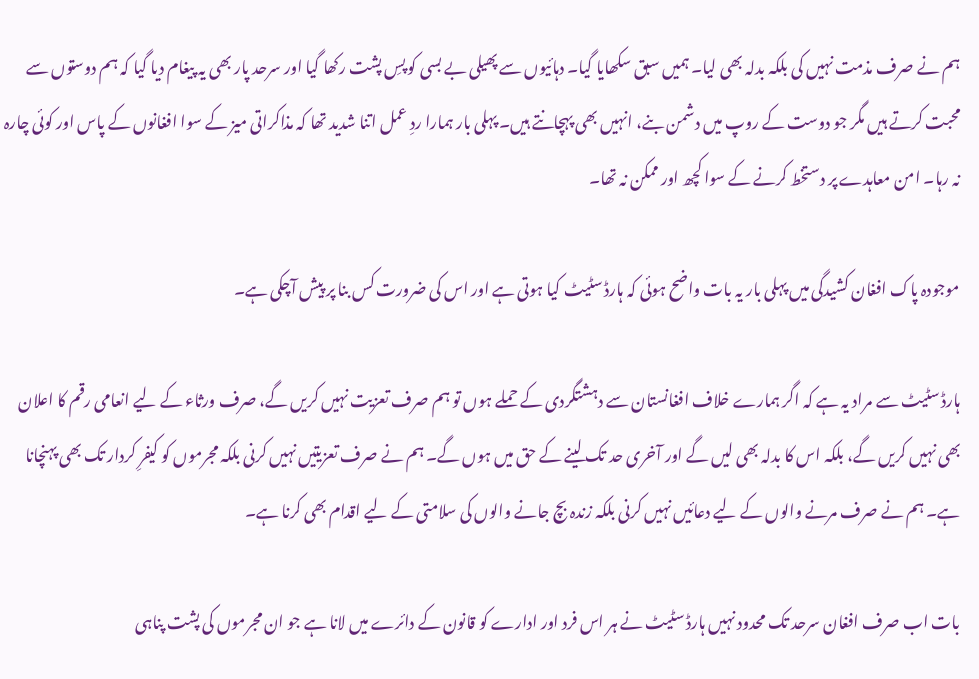ہم نے صرف مذمت نہیں کی بلکہ بدلہ بھی لیا۔ ہمیں سبق سکھایا گیا۔ دہائیوں سے پھیلی بے بسی کو پسِ پشت رکھا گیا اور سرحد پار بھی یہ پیغام دیا گیا کہ ہم دوستوں سے محبت کرتے ہیں مگر جو دوست کے روپ میں دشمن بنے، انہیں بھی پہچانتے ہیں۔ پہلی بار ہمارا ردِ عمل اتنا شدید تھا کہ مذاکراتی میز کے سوا افغانوں کے پاس اور کوئی چارہ نہ رہا۔ امن معاہدے پر دستخط کرنے کے سوا کچھ اور ممکن نہ تھا۔

موجودہ پاک افغان کشیدگی میں پہلی بار یہ بات واضح ہوئی کہ ہارڈ سٹیٹ کیا ہوتی ہے اور اس کی ضرورت کس بنا پر پیش آچکی ہے۔

ہارڈ سٹیٹ سے مراد یہ ہے کہ اگر ہمارے خلاف افغانستان سے دہشتگردی کے حملے ہوں تو ہم صرف تعزیت نہیں کریں گے، صرف ورثاء کے لیے انعامی رقم کا اعلان بھی نہیں کریں گے، بلکہ اس کا بدلہ بھی لیں گے اور آخری حد تک لینے کے حق میں ہوں گے۔ ہم نے صرف تعزیتیں نہیں کرنی بلکہ مجرموں کو کیفرِ کردار تک بھی پہنچانا ہے۔ ہم نے صرف مرنے والوں کے لیے دعائیں نہیں کرنی بلکہ زندہ بچ جانے والوں کی سلامتی کے لیے اقدام بھی کرنا ہے۔

بات اب صرف افغان سرحد تک محدود نہیں ہارڈ سٹیٹ نے ہر اس فرد اور ادارے کو قانون کے دائرے میں لانا ہے جو ان مجرموں کی پشت پناہی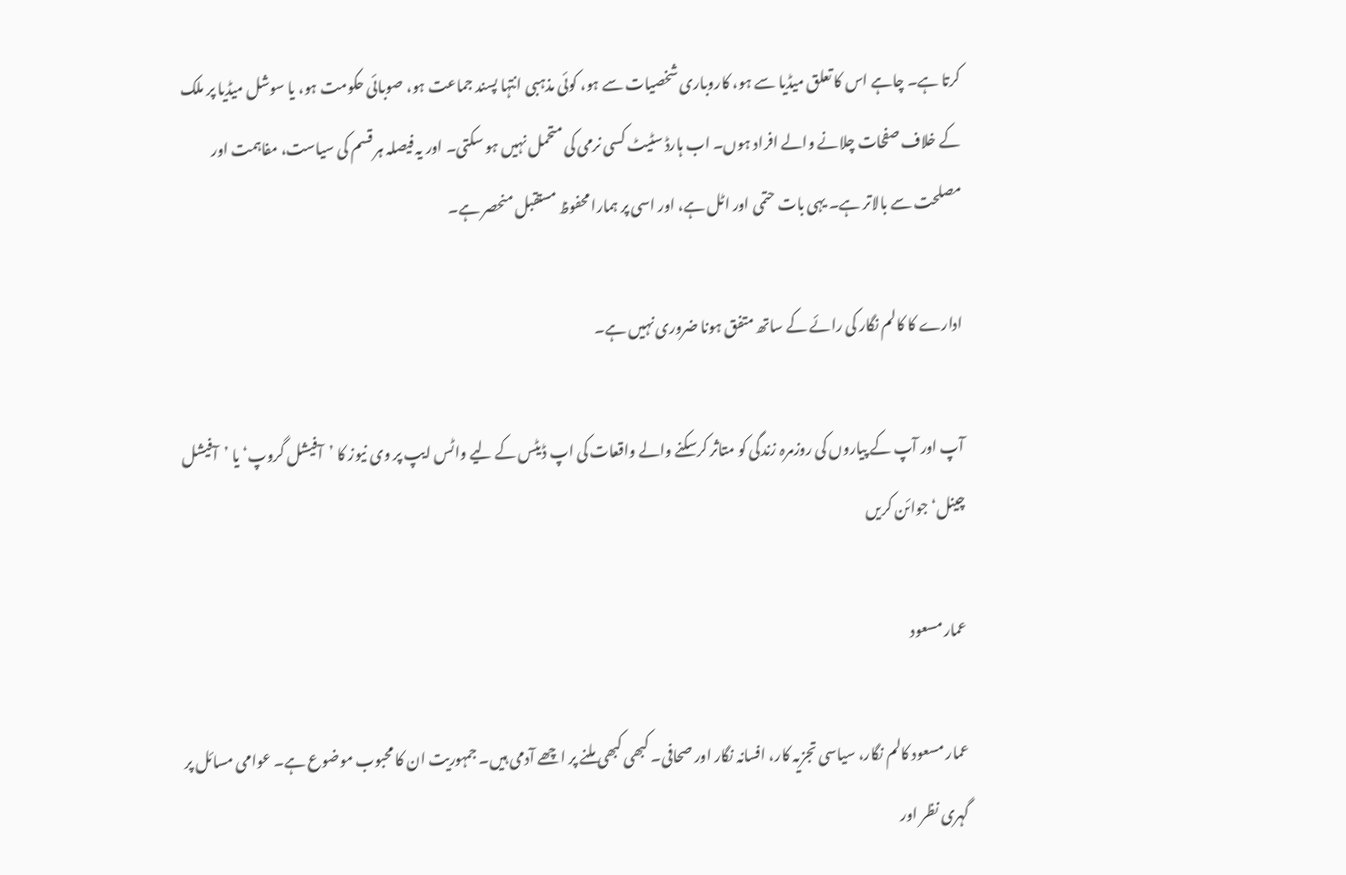کرتا ہے۔ چاہے اس کا تعلق میڈیا سے ہو، کاروباری شخصیات سے ہو، کوئی مذہبی انتہا پسند جماعت ہو، صوبائی حکومت ہو، یا سوشل میڈیا پر ملک کے خلاف صفحات چلانے والے افراد ہوں۔ اب ہارڈ سٹیٹ کسی نرمی کی متحمل نہیں ہو سکتی۔ اور یہ فیصلہ ہر قسم کی سیاست، مفاہمت اور مصلحت سے بالاتر ہے۔ یہی بات حتمی اور اٹل ہے، اور اسی پر ہمارا محفوظ مستقبل منحصر ہے۔

ادارے کا کالم نگار کی رائے کے ساتھ متفق ہونا ضروری نہیں ہے۔

آپ اور آپ کے پیاروں کی روزمرہ زندگی کو متاثر کرسکنے والے واقعات کی اپ ڈیٹس کے لیے واٹس ایپ پر وی نیوز کا ’آفیشل گروپ‘ یا ’آفیشل چینل‘ جوائن کریں

عمار مسعود

عمار مسعود کالم نگار، سیاسی تجزیہ کار، افسانہ نگار اور صحافی۔ کبھی کبھی ملنے پر اچھے آدمی ہیں۔ جمہوریت ان کا محبوب موضوع ہے۔ عوامی مسائل پر گہری نظر اور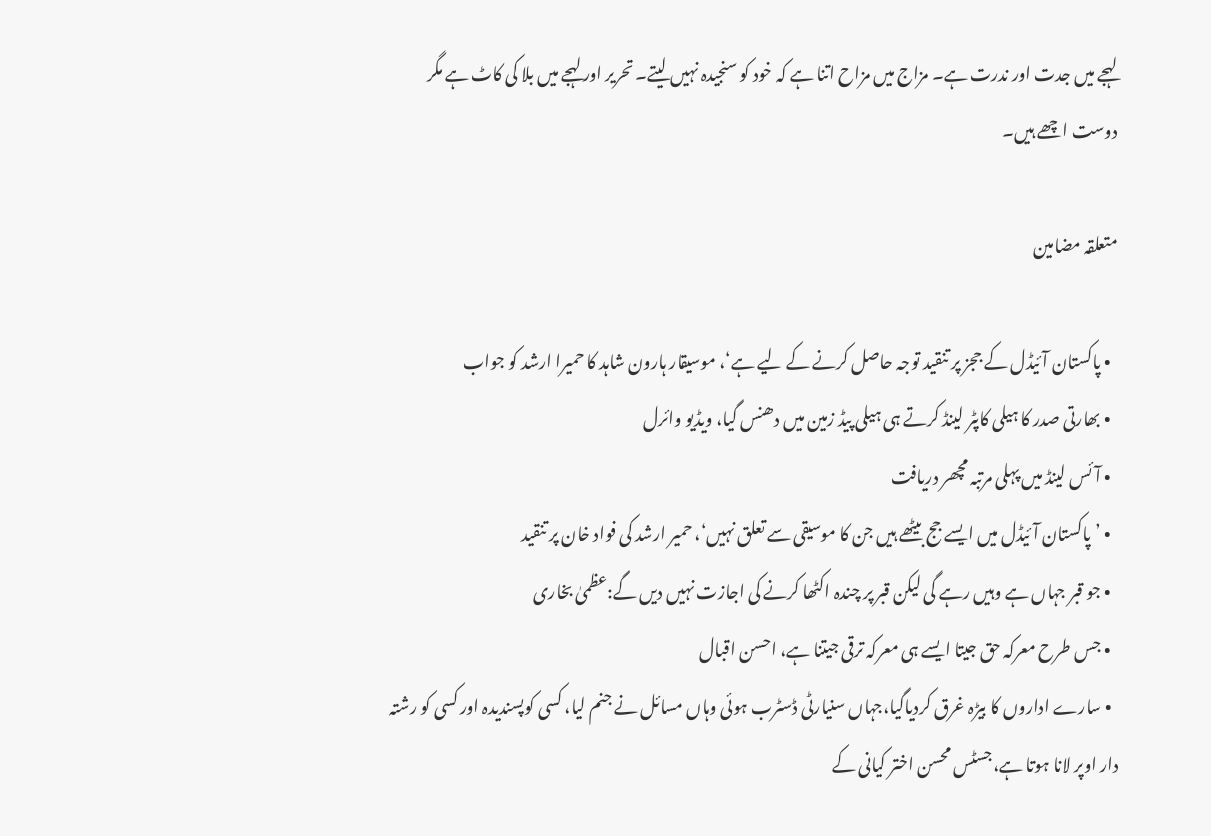لہجے میں جدت اور ندرت ہے۔ مزاج میں مزاح اتنا ہے کہ خود کو سنجیدہ نہیں لیتے۔ تحریر اور لہجے میں بلا کی کاٹ ہے مگر دوست اچھے ہیں۔

متعلقہ مضامین

  • پاکستان آئیڈل کے ججز پر تنقید توجہ حاصل کرنے کے لیے ہے‘، موسیقار ہارون شاہد کا حمیرا ارشد کو جواب
  • بھارتی صدر کا ہیلی کاپٹر لینڈ کرتے ہی ہیلی پیڈ زمین میں دھنس گیا، ویڈیو وائرل
  • آئس لینڈ میں پہلی مرتبہ مچھر دریافت
  • ’پاکستان آئیڈل میں ایسے جج بیٹھے ہیں جن کا موسیقی سے تعلق نہیں‘، حمیر ارشد کی فواد خان پر تنقید
  • جو قبر جہاں ہے وہیں رہے گی لیکن قبر پر چندہ اکٹھا کرنے کی اجازت نہیں دیں گے:عظمیٰ بخاری
  • جس طرح معرکہ حق جیتا ایسے ہی معرکہ ترقی جیتنا ہے، احسن اقبال
  • سارے اداروں کا بیڑہ غرق کردیاگیا،جہاں سنیارٹی ڈسٹرب ہوئی وہاں مسائل نے جنم لیا، کسی کوپسندیدہ اور کسی کو رشتہ دار اوپر لانا ہوتا ہے،جسٹس محسن اختر کیانی کے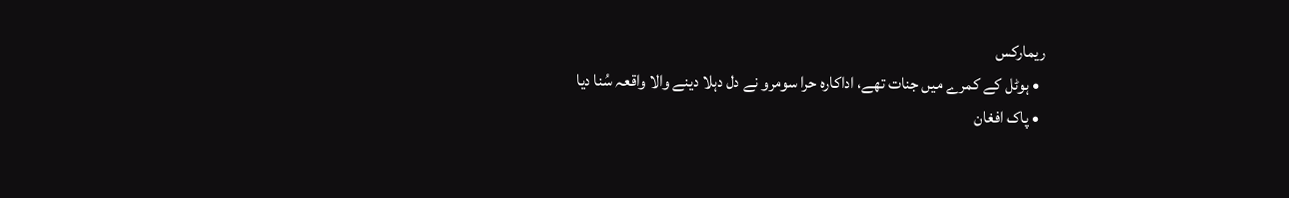ریمارکس
  • ہوٹل کے کمرے میں جنات تھے، اداکارہ حرا سومرو نے دل دہلا دینے والا واقعہ سُنا دیا
  • پاک افغان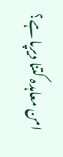امن معاہدہ کتنا دیرپا ہے؟